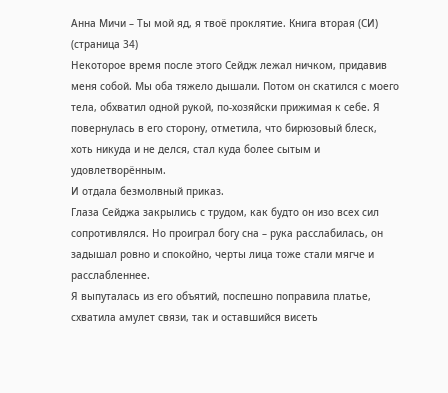Анна Мичи – Ты мой яд, я твоё проклятие. Книга вторая (СИ) (страница 34)
Некоторое время после этого Сейдж лежал ничком, придавив меня собой. Мы оба тяжело дышали. Потом он скатился с моего тела, обхватил одной рукой, по-хозяйски прижимая к себе. Я повернулась в его сторону, отметила, что бирюзовый блеск, хоть никуда и не делся, стал куда более сытым и удовлетворённым.
И отдала безмолвный приказ.
Глаза Сейджа закрылись с трудом, как будто он изо всех сил сопротивлялся. Но проиграл богу сна – рука расслабилась, он задышал ровно и спокойно, черты лица тоже стали мягче и расслабленнее.
Я выпуталась из его объятий, поспешно поправила платье, схватила амулет связи, так и оставшийся висеть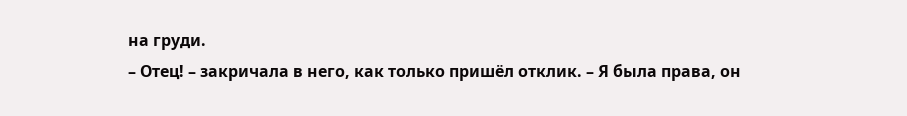на груди.
– Отец! – закричала в него, как только пришёл отклик. – Я была права, он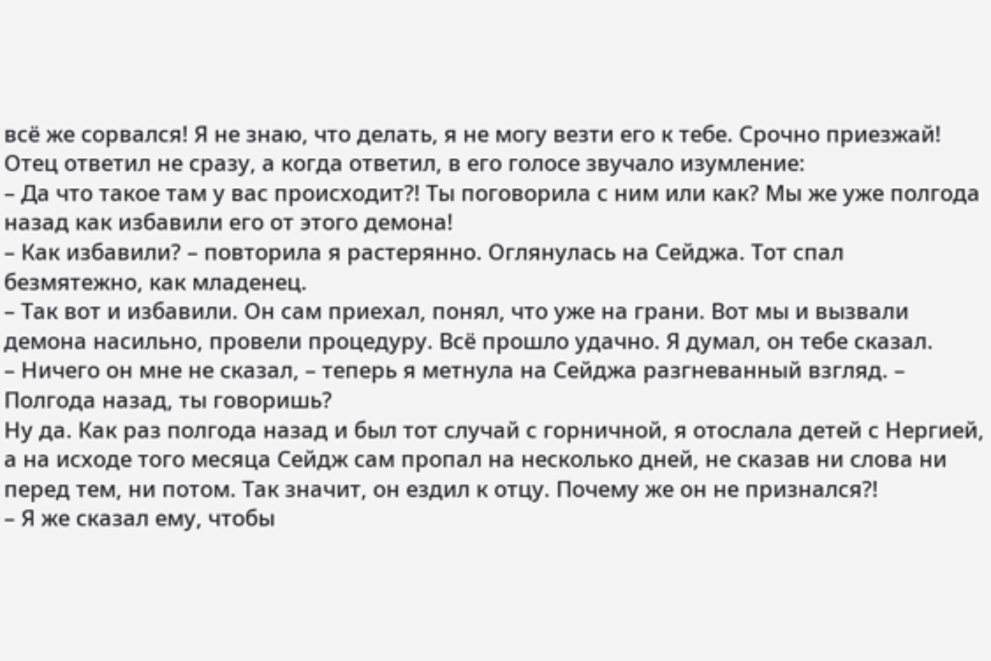всё же сорвался! Я не знаю, что делать, я не могу везти его к тебе. Срочно приезжай!
Отец ответил не сразу, а когда ответил, в его голосе звучало изумление:
– Да что такое там у вас происходит?! Ты поговорила с ним или как? Мы же уже полгода назад как избавили его от этого демона!
– Как избавили? – повторила я растерянно. Оглянулась на Сейджа. Тот спал безмятежно, как младенец.
– Так вот и избавили. Он сам приехал, понял, что уже на грани. Вот мы и вызвали демона насильно, провели процедуру. Всё прошло удачно. Я думал, он тебе сказал.
– Ничего он мне не сказал, – теперь я метнула на Сейджа разгневанный взгляд. – Полгода назад, ты говоришь?
Ну да. Как раз полгода назад и был тот случай с горничной, я отослала детей с Нергией, а на исходе того месяца Сейдж сам пропал на несколько дней, не сказав ни слова ни перед тем, ни потом. Так значит, он ездил к отцу. Почему же он не признался?!
– Я же сказал ему, чтобы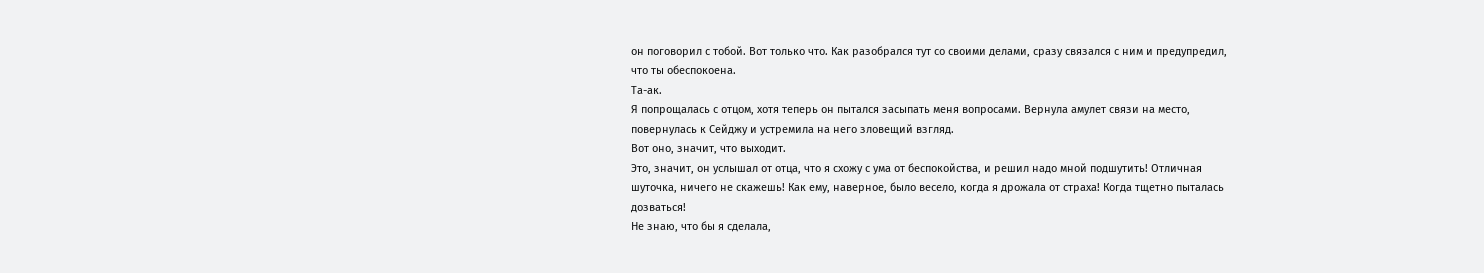он поговорил с тобой. Вот только что. Как разобрался тут со своими делами, сразу связался с ним и предупредил, что ты обеспокоена.
Та-ак.
Я попрощалась с отцом, хотя теперь он пытался засыпать меня вопросами. Вернула амулет связи на место, повернулась к Сейджу и устремила на него зловещий взгляд.
Вот оно, значит, что выходит.
Это, значит, он услышал от отца, что я схожу с ума от беспокойства, и решил надо мной подшутить! Отличная шуточка, ничего не скажешь! Как ему, наверное, было весело, когда я дрожала от страха! Когда тщетно пыталась дозваться!
Не знаю, что бы я сделала,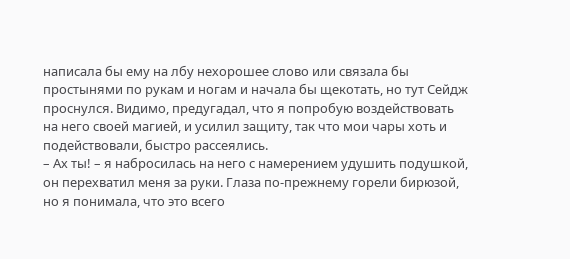написала бы ему на лбу нехорошее слово или связала бы простынями по рукам и ногам и начала бы щекотать, но тут Сейдж проснулся. Видимо, предугадал, что я попробую воздействовать на него своей магией, и усилил защиту, так что мои чары хоть и подействовали, быстро рассеялись.
– Ах ты! – я набросилась на него с намерением удушить подушкой, он перехватил меня за руки. Глаза по-прежнему горели бирюзой, но я понимала, что это всего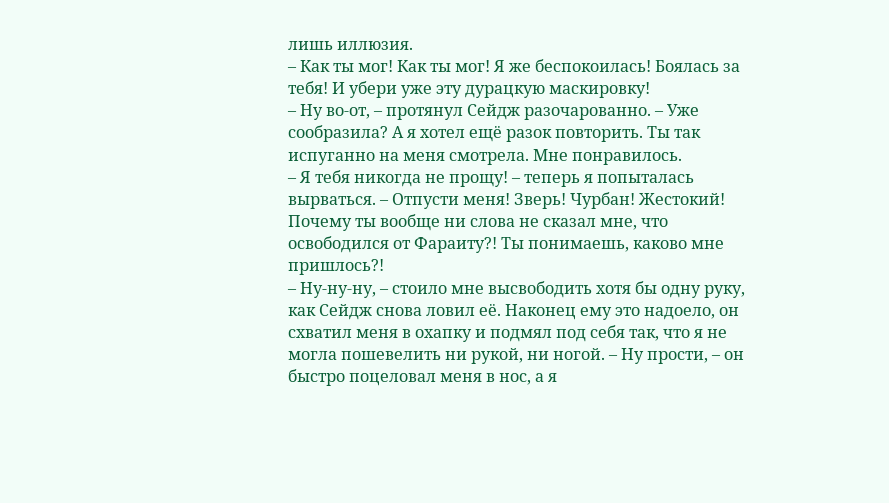лишь иллюзия.
– Как ты мог! Как ты мог! Я же беспокоилась! Боялась за тебя! И убери уже эту дурацкую маскировку!
– Ну во-от, – протянул Сейдж разочарованно. – Уже сообразила? А я хотел ещё разок повторить. Ты так испуганно на меня смотрела. Мне понравилось.
– Я тебя никогда не прощу! – теперь я попыталась вырваться. – Отпусти меня! Зверь! Чурбан! Жестокий! Почему ты вообще ни слова не сказал мне, что освободился от Фараиту?! Ты понимаешь, каково мне пришлось?!
– Ну-ну-ну, – стоило мне высвободить хотя бы одну руку, как Сейдж снова ловил её. Наконец ему это надоело, он схватил меня в охапку и подмял под себя так, что я не могла пошевелить ни рукой, ни ногой. – Ну прости, – он быстро поцеловал меня в нос, а я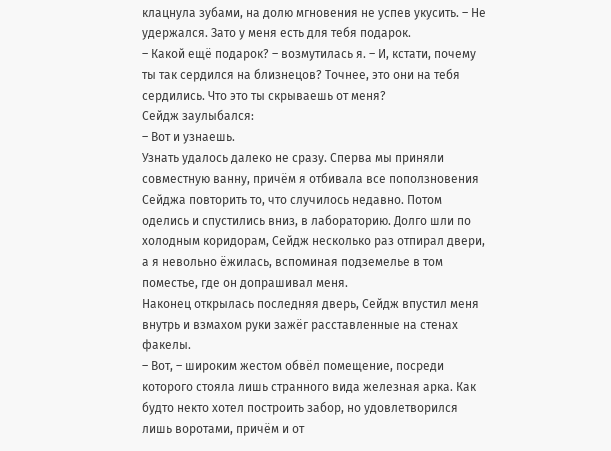клацнула зубами, на долю мгновения не успев укусить. – Не удержался. Зато у меня есть для тебя подарок.
– Какой ещё подарок? – возмутилась я. – И, кстати, почему ты так сердился на близнецов? Точнее, это они на тебя сердились. Что это ты скрываешь от меня?
Сейдж заулыбался:
– Вот и узнаешь.
Узнать удалось далеко не сразу. Сперва мы приняли совместную ванну, причём я отбивала все поползновения Сейджа повторить то, что случилось недавно. Потом оделись и спустились вниз, в лабораторию. Долго шли по холодным коридорам, Сейдж несколько раз отпирал двери, а я невольно ёжилась, вспоминая подземелье в том поместье, где он допрашивал меня.
Наконец открылась последняя дверь, Сейдж впустил меня внутрь и взмахом руки зажёг расставленные на стенах факелы.
– Вот, – широким жестом обвёл помещение, посреди которого стояла лишь странного вида железная арка. Как будто некто хотел построить забор, но удовлетворился лишь воротами, причём и от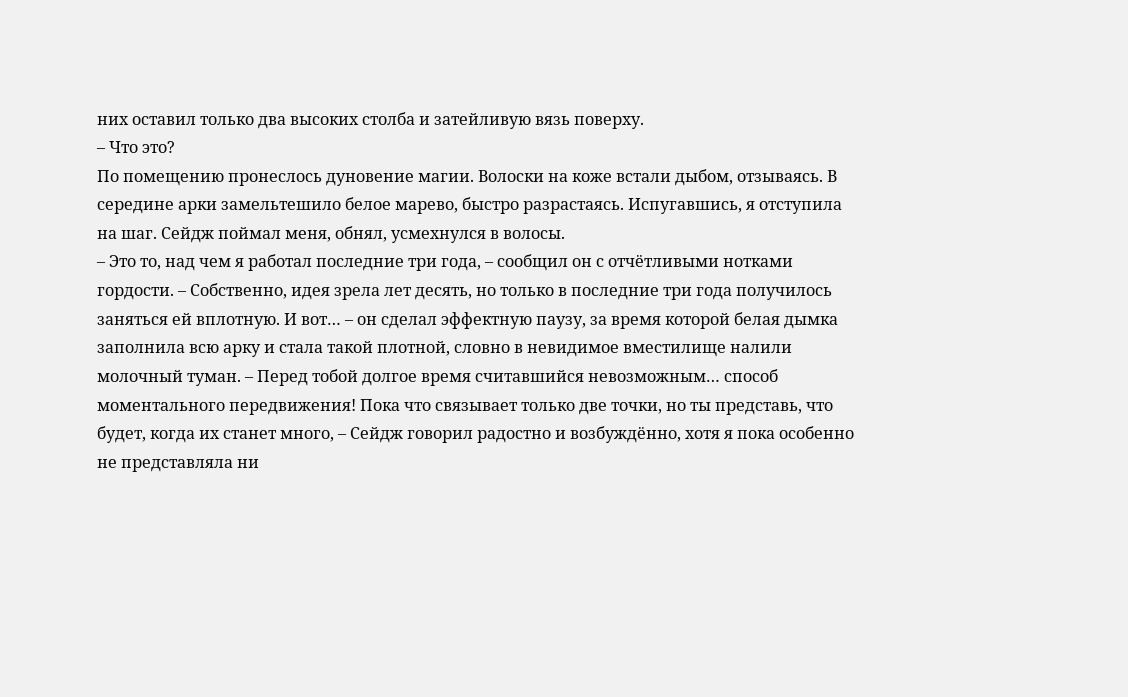них оставил только два высоких столба и затейливую вязь поверху.
– Что это?
По помещению пронеслось дуновение магии. Волоски на коже встали дыбом, отзываясь. В середине арки замельтешило белое марево, быстро разрастаясь. Испугавшись, я отступила на шаг. Сейдж поймал меня, обнял, усмехнулся в волосы.
– Это то, над чем я работал последние три года, – сообщил он с отчётливыми нотками гордости. – Собственно, идея зрела лет десять, но только в последние три года получилось заняться ей вплотную. И вот… – он сделал эффектную паузу, за время которой белая дымка заполнила всю арку и стала такой плотной, словно в невидимое вместилище налили молочный туман. – Перед тобой долгое время считавшийся невозможным… способ моментального передвижения! Пока что связывает только две точки, но ты представь, что будет, когда их станет много, – Сейдж говорил радостно и возбуждённо, хотя я пока особенно не представляла ни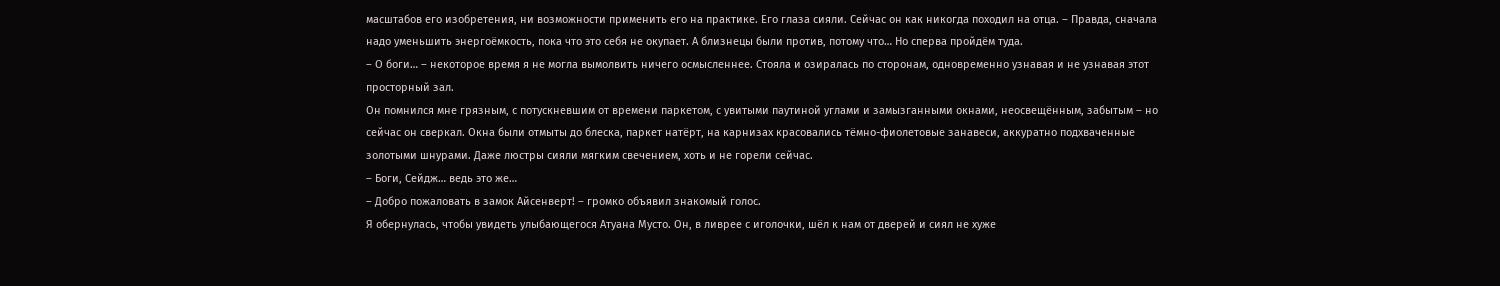масштабов его изобретения, ни возможности применить его на практике. Его глаза сияли. Сейчас он как никогда походил на отца. – Правда, сначала надо уменьшить энергоёмкость, пока что это себя не окупает. А близнецы были против, потому что… Но сперва пройдём туда.
– О боги… – некоторое время я не могла вымолвить ничего осмысленнее. Стояла и озиралась по сторонам, одновременно узнавая и не узнавая этот просторный зал.
Он помнился мне грязным, с потускневшим от времени паркетом, с увитыми паутиной углами и замызганными окнами, неосвещённым, забытым – но сейчас он сверкал. Окна были отмыты до блеска, паркет натёрт, на карнизах красовались тёмно-фиолетовые занавеси, аккуратно подхваченные золотыми шнурами. Даже люстры сияли мягким свечением, хоть и не горели сейчас.
– Боги, Сейдж… ведь это же…
– Добро пожаловать в замок Айсенверт! – громко объявил знакомый голос.
Я обернулась, чтобы увидеть улыбающегося Атуана Мусто. Он, в ливрее с иголочки, шёл к нам от дверей и сиял не хуже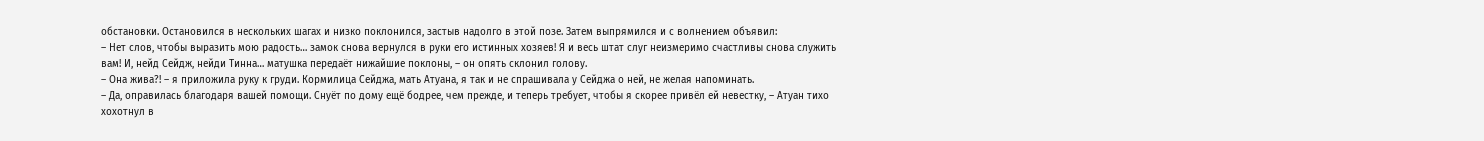обстановки. Остановился в нескольких шагах и низко поклонился, застыв надолго в этой позе. Затем выпрямился и с волнением объявил:
– Нет слов, чтобы выразить мою радость… замок снова вернулся в руки его истинных хозяев! Я и весь штат слуг неизмеримо счастливы снова служить вам! И, нейд Сейдж, нейди Тинна… матушка передаёт нижайшие поклоны, – он опять склонил голову.
– Она жива?! – я приложила руку к груди. Кормилица Сейджа, мать Атуана, я так и не спрашивала у Сейджа о ней, не желая напоминать.
– Да, оправилась благодаря вашей помощи. Снуёт по дому ещё бодрее, чем прежде, и теперь требует, чтобы я скорее привёл ей невестку, – Атуан тихо хохотнул в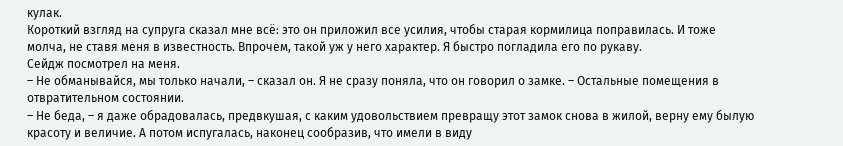кулак.
Короткий взгляд на супруга сказал мне всё: это он приложил все усилия, чтобы старая кормилица поправилась. И тоже молча, не ставя меня в известность. Впрочем, такой уж у него характер. Я быстро погладила его по рукаву.
Сейдж посмотрел на меня.
– Не обманывайся, мы только начали, – сказал он. Я не сразу поняла, что он говорил о замке. – Остальные помещения в отвратительном состоянии.
– Не беда, – я даже обрадовалась, предвкушая, с каким удовольствием превращу этот замок снова в жилой, верну ему былую красоту и величие. А потом испугалась, наконец сообразив, что имели в виду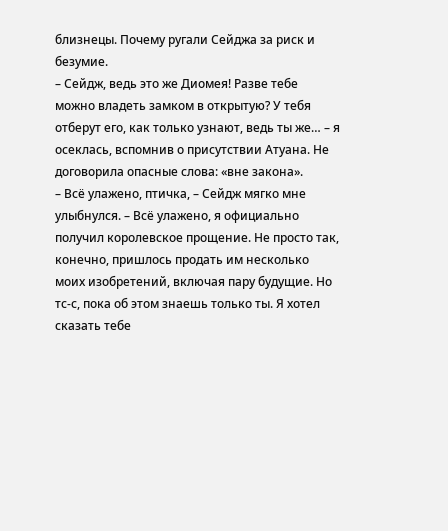близнецы. Почему ругали Сейджа за риск и безумие.
– Сейдж, ведь это же Диомея! Разве тебе можно владеть замком в открытую? У тебя отберут его, как только узнают, ведь ты же… – я осеклась, вспомнив о присутствии Атуана. Не договорила опасные слова: «вне закона».
– Всё улажено, птичка, – Сейдж мягко мне улыбнулся. – Всё улажено, я официально получил королевское прощение. Не просто так, конечно, пришлось продать им несколько моих изобретений, включая пару будущие. Но тс-с, пока об этом знаешь только ты. Я хотел сказать тебе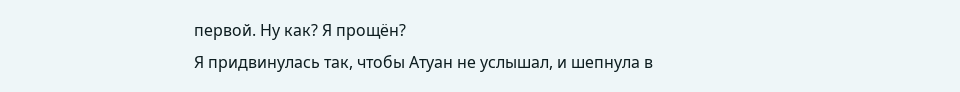первой. Ну как? Я прощён?
Я придвинулась так, чтобы Атуан не услышал, и шепнула в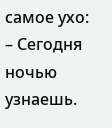самое ухо:
– Сегодня ночью узнаешь.